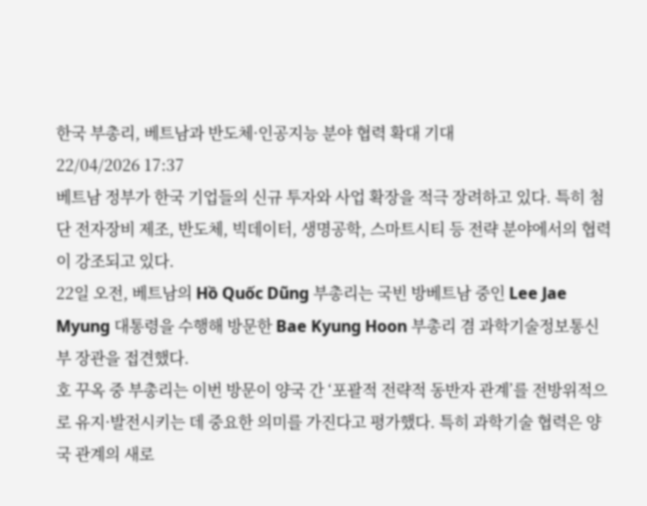한국 부총리, 베트남과 반도체·인공지능 분야 협력 확대 기대
22/04/2026 17:37
베트남 정부가 한국 기업들의 신규 투자와 사업 확장을 적극 장려하고 있다. 특히 첨단 전자장비 제조, 반도체, 빅데이터, 생명공학, 스마트시티 등 전략 분야에서의 협력이 강조되고 있다.
22일 오전, 베트남의 Hồ Quốc Dũng 부총리는 국빈 방베트남 중인 Lee Jae Myung 대통령을 수행해 방문한 Bae Kyung Hoon 부총리 겸 과학기술정보통신부 장관을 접견했다.
호 꾸옥 중 부총리는 이번 방문이 양국 간 ‘포괄적 전략적 동반자 관계’를 전방위적으로 유지·발전시키는 데 중요한 의미를 가진다고 평가했다. 특히 과학기술 협력은 양국 관계의 새로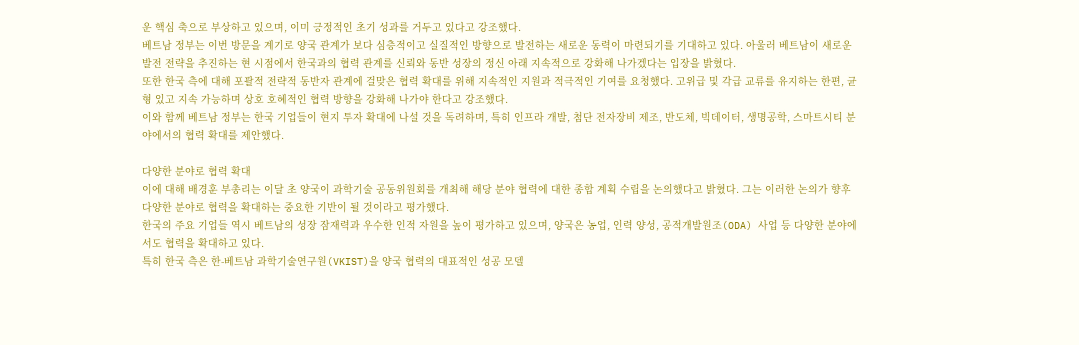운 핵심 축으로 부상하고 있으며, 이미 긍정적인 초기 성과를 거두고 있다고 강조했다.
베트남 정부는 이번 방문을 계기로 양국 관계가 보다 심층적이고 실질적인 방향으로 발전하는 새로운 동력이 마련되기를 기대하고 있다. 아울러 베트남이 새로운 발전 전략을 추진하는 현 시점에서 한국과의 협력 관계를 신뢰와 동반 성장의 정신 아래 지속적으로 강화해 나가겠다는 입장을 밝혔다.
또한 한국 측에 대해 포괄적 전략적 동반자 관계에 걸맞은 협력 확대를 위해 지속적인 지원과 적극적인 기여를 요청했다. 고위급 및 각급 교류를 유지하는 한편, 균형 있고 지속 가능하며 상호 호혜적인 협력 방향을 강화해 나가야 한다고 강조했다.
이와 함께 베트남 정부는 한국 기업들이 현지 투자 확대에 나설 것을 독려하며, 특히 인프라 개발, 첨단 전자장비 제조, 반도체, 빅데이터, 생명공학, 스마트시티 분야에서의 협력 확대를 제안했다.

다양한 분야로 협력 확대
이에 대해 배경훈 부총리는 이달 초 양국이 과학기술 공동위원회를 개최해 해당 분야 협력에 대한 종합 계획 수립을 논의했다고 밝혔다. 그는 이러한 논의가 향후 다양한 분야로 협력을 확대하는 중요한 기반이 될 것이라고 평가했다.
한국의 주요 기업들 역시 베트남의 성장 잠재력과 우수한 인적 자원을 높이 평가하고 있으며, 양국은 농업, 인력 양성, 공적개발원조(ODA) 사업 등 다양한 분야에서도 협력을 확대하고 있다.
특히 한국 측은 한-베트남 과학기술연구원(VKIST)을 양국 협력의 대표적인 성공 모델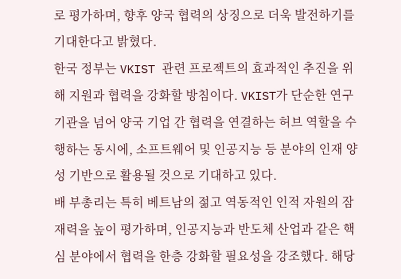로 평가하며, 향후 양국 협력의 상징으로 더욱 발전하기를 기대한다고 밝혔다.
한국 정부는 VKIST 관련 프로젝트의 효과적인 추진을 위해 지원과 협력을 강화할 방침이다. VKIST가 단순한 연구기관을 넘어 양국 기업 간 협력을 연결하는 허브 역할을 수행하는 동시에, 소프트웨어 및 인공지능 등 분야의 인재 양성 기반으로 활용될 것으로 기대하고 있다.
배 부총리는 특히 베트남의 젊고 역동적인 인적 자원의 잠재력을 높이 평가하며, 인공지능과 반도체 산업과 같은 핵심 분야에서 협력을 한층 강화할 필요성을 강조했다. 해당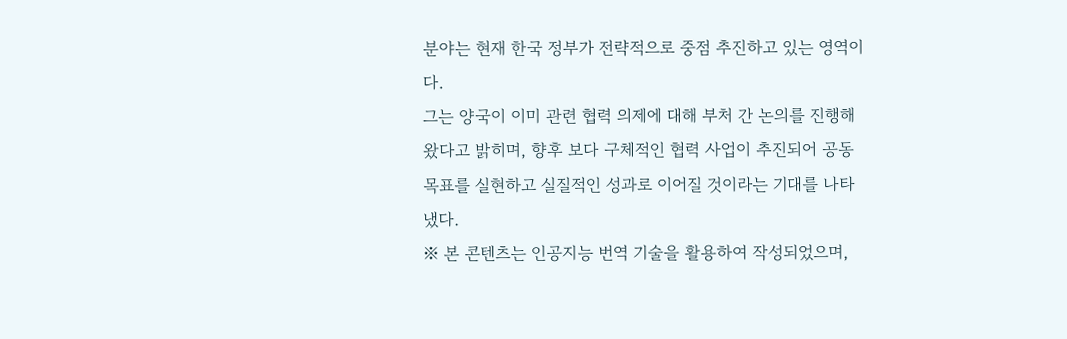분야는 현재 한국 정부가 전략적으로 중점 추진하고 있는 영역이다.
그는 양국이 이미 관련 협력 의제에 대해 부처 간 논의를 진행해 왔다고 밝히며, 향후 보다 구체적인 협력 사업이 추진되어 공동 목표를 실현하고 실질적인 성과로 이어질 것이라는 기대를 나타냈다.
※ 본 콘텐츠는 인공지능 번역 기술을 활용하여 작성되었으며,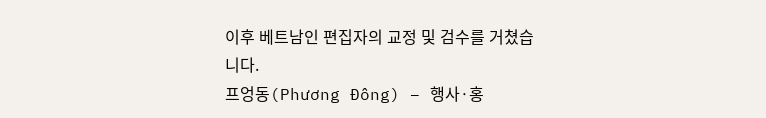이후 베트남인 편집자의 교정 및 검수를 거쳤습니다.
프엉동(Phương Đông) – 행사·홍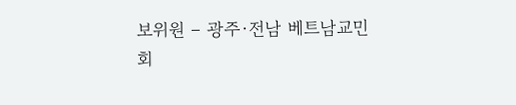보위원 – 광주·전남 베트남교민회